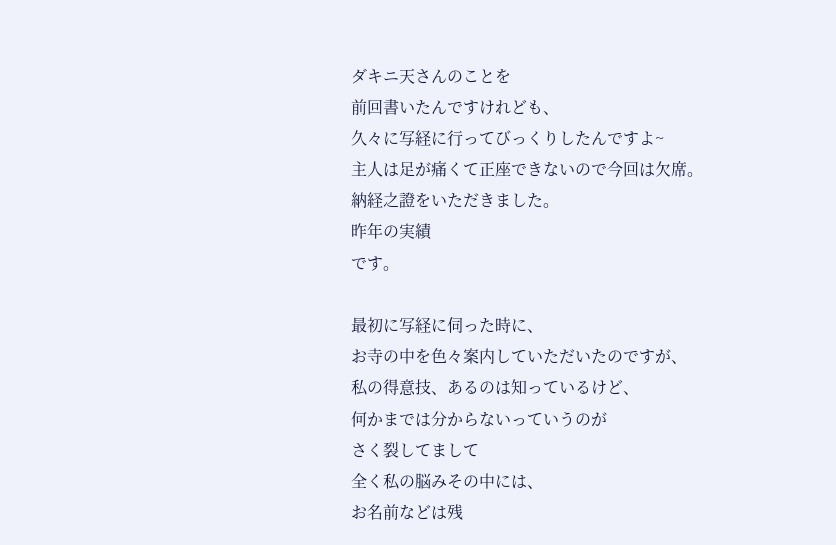ダキニ天さんのことを
前回書いたんですけれども、
久々に写経に行ってびっくりしたんですよ~
主人は足が痛くて正座できないので今回は欠席。
納経之證をいただきました。
昨年の実績
です。

最初に写経に伺った時に、
お寺の中を色々案内していただいたのですが、
私の得意技、あるのは知っているけど、
何かまでは分からないっていうのが
さく裂してまして
全く私の脳みその中には、
お名前などは残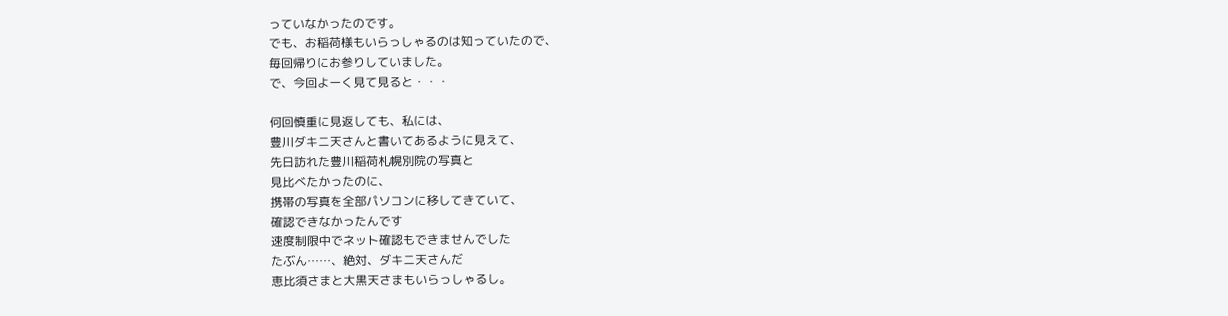っていなかったのです。
でも、お稲荷様もいらっしゃるのは知っていたので、
毎回帰りにお参りしていました。
で、今回よーく見て見ると・・・

何回慎重に見返しても、私には、
豊川ダキニ天さんと書いてあるように見えて、
先日訪れた豊川稲荷札幌別院の写真と
見比べたかったのに、
携帯の写真を全部パソコンに移してきていて、
確認できなかったんです
速度制限中でネット確認もできませんでした
たぶん……、絶対、ダキニ天さんだ
恵比須さまと大黒天さまもいらっしゃるし。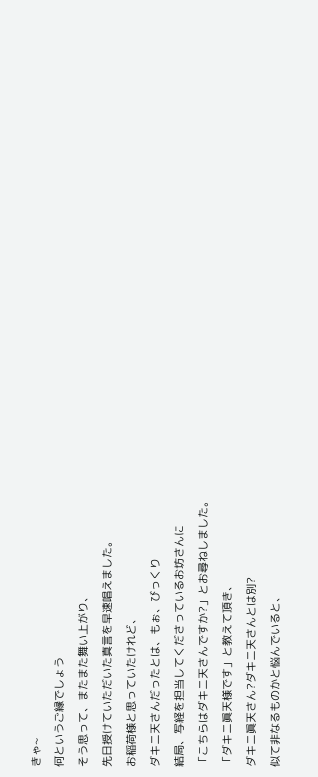きゃ~
何というご縁でしょう
そう思って、またまた舞い上がり、
先日授けていただいた真言を早速唱えました。
お稲荷様と思っていたけれど、
ダキニ天さんだったとは、もぉ、びっくり
結局、写経を担当してくださっているお坊さんに
「こちらはダキニ天さんですか?」とお尋ねしました。
「ダキニ眞天様です」と教えて頂き、
ダキニ眞天さん?ダキニ天さんとは別?
似て非なるものかと悩んでいると、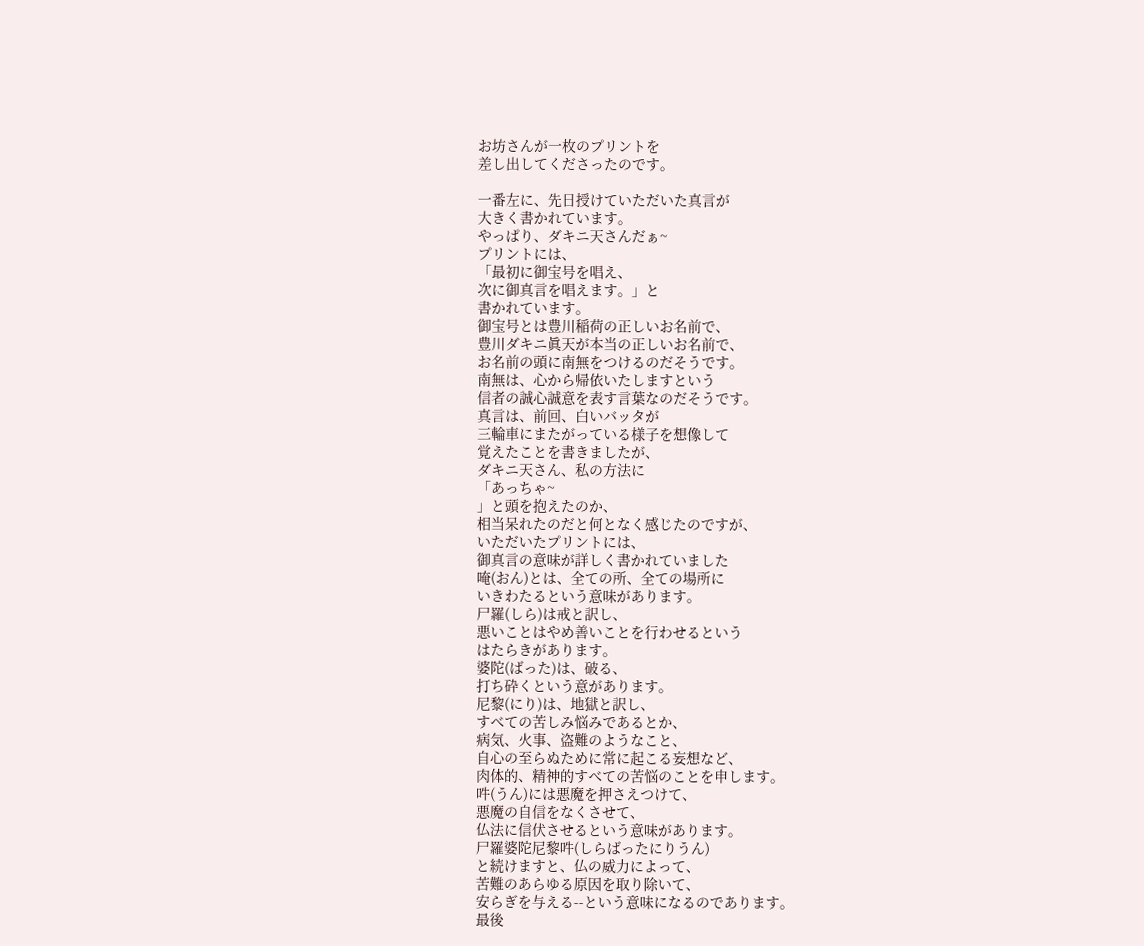お坊さんが一枚のプリントを
差し出してくださったのです。

一番左に、先日授けていただいた真言が
大きく書かれています。
やっぱり、ダキニ天さんだぁ~
プリントには、
「最初に御宝号を唱え、
次に御真言を唱えます。」と
書かれています。
御宝号とは豊川稲荷の正しいお名前で、
豊川ダキニ眞天が本当の正しいお名前で、
お名前の頭に南無をつけるのだそうです。
南無は、心から帰依いたしますという
信者の誠心誠意を表す言葉なのだそうです。
真言は、前回、白いバッタが
三輪車にまたがっている様子を想像して
覚えたことを書きましたが、
ダキニ天さん、私の方法に
「あっちゃ~
」と頭を抱えたのか、
相当呆れたのだと何となく感じたのですが、
いただいたプリントには、
御真言の意味が詳しく書かれていました
唵(おん)とは、全ての所、全ての場所に
いきわたるという意味があります。
尸羅(しら)は戒と訳し、
悪いことはやめ善いことを行わせるという
はたらきがあります。
婆陀(ばった)は、破る、
打ち砕くという意があります。
尼黎(にり)は、地獄と訳し、
すべての苦しみ悩みであるとか、
病気、火事、盗難のようなこと、
自心の至らぬために常に起こる妄想など、
肉体的、精神的すべての苦悩のことを申します。
吽(うん)には悪魔を押さえつけて、
悪魔の自信をなくさせて、
仏法に信伏させるという意味があります。
尸羅婆陀尼黎吽(しらばったにりうん)
と続けますと、仏の威力によって、
苦難のあらゆる原因を取り除いて、
安らぎを与える--という意味になるのであります。
最後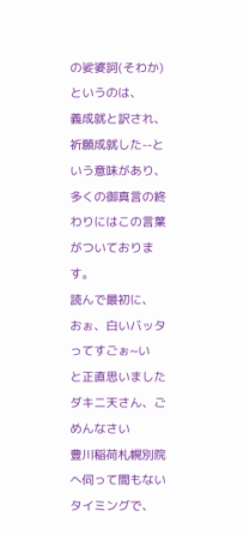の娑婆訶(そわか)というのは、
義成就と訳され、祈願成就した--という意味があり、
多くの御真言の終わりにはこの言葉がついております。
読んで最初に、
おぉ、白いバッタってすごぉ~い
と正直思いました
ダキニ天さん、ごめんなさい
豊川稲荷札幌別院へ伺って間もないタイミングで、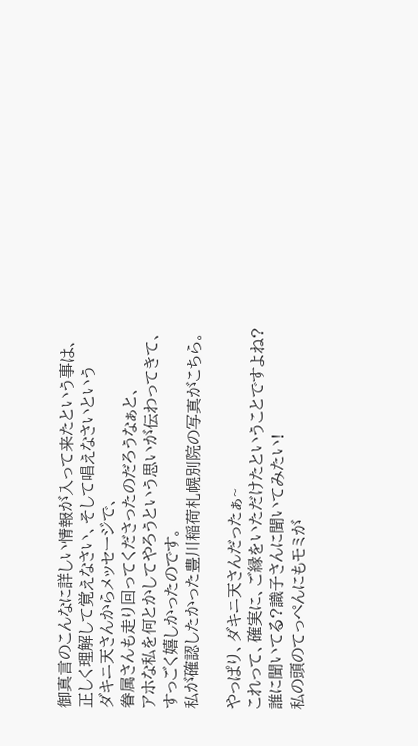御真言のこんなに詳しい情報が入って来たという事は、
正しく理解して覚えなさい、そして唱えなさいという
ダキニ天さんからメッセージで、
眷属さんも走り回ってくださったのだろうなぁと、
アホな私を何とかしてやろうという思いが伝わってきて、
すっごく嬉しかったのです。
私が確認したかった豊川稲荷札幌別院の写真がこちら。

やっぱり、ダキニ天さんだったぁ~
これって、確実に、ご縁をいただけたということですよね?
誰に聞いてる?識子さんに聞いてみたい!
私の頭のてっぺんにもモミが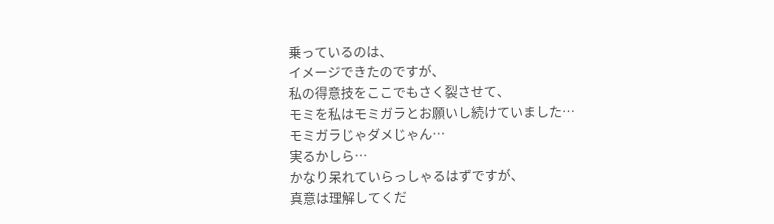乗っているのは、
イメージできたのですが、
私の得意技をここでもさく裂させて、
モミを私はモミガラとお願いし続けていました…
モミガラじゃダメじゃん…
実るかしら…
かなり呆れていらっしゃるはずですが、
真意は理解してくだ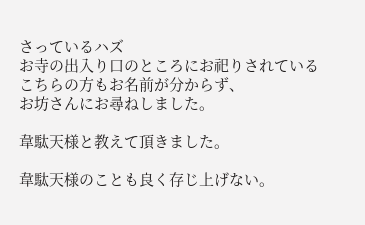さっているハズ
お寺の出入り口のところにお祀りされている
こちらの方もお名前が分からず、
お坊さんにお尋ねしました。

韋駄天様と教えて頂きました。

韋駄天様のことも良く存じ上げない。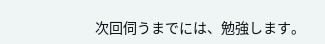次回伺うまでには、勉強します。